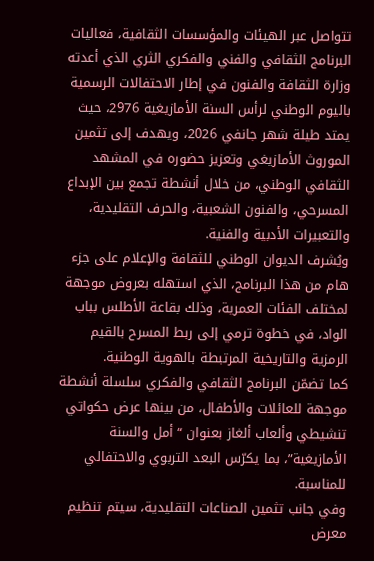تتواصل عبر الهيئات والمؤسسات الثقافية، فعاليات البرنامج الثقافي والفني والفكري الثري الذي أعدته وزارة الثقافة والفنون في إطار الاحتفالات الرسمية باليوم الوطني لرأس السنة الأمازيغية 2976، حيث يمتد طيلة شهر جانفي 2026، ويهدف إلى تثمين الموروث الأمازيغي وتعزيز حضوره في المشهد الثقافي الوطني، من خلال أنشطة تجمع بين الإبداع المسرحي، والفنون الشعبية، والحرف التقليدية، والتعبيرات الأدبية والفنية.
ويُشرف الديوان الوطني للثقافة والإعلام على جزء هام من هذا البرنامج، الذي استهله بعروض موجهة لمختلف الفئات العمرية، وذلك بقاعة الأطلس بباب الواد، في خطوة ترمي إلى ربط المسرح بالقيم الرمزية والتاريخية المرتبطة بالهوية الوطنية.
كما تضمّن البرنامج الثقافي والفكري سلسلة أنشطة موجهة للعائلات والأطفال، من بينها عرض حكواتي تنشيطي وألعاب ألغاز بعنوان “أمل والسنة الأمازيغية”، بما يكرّس البعد التربوي والاحتفالي للمناسبة.
وفي جانب تثمين الصناعات التقليدية، سيتم تنظيم معرض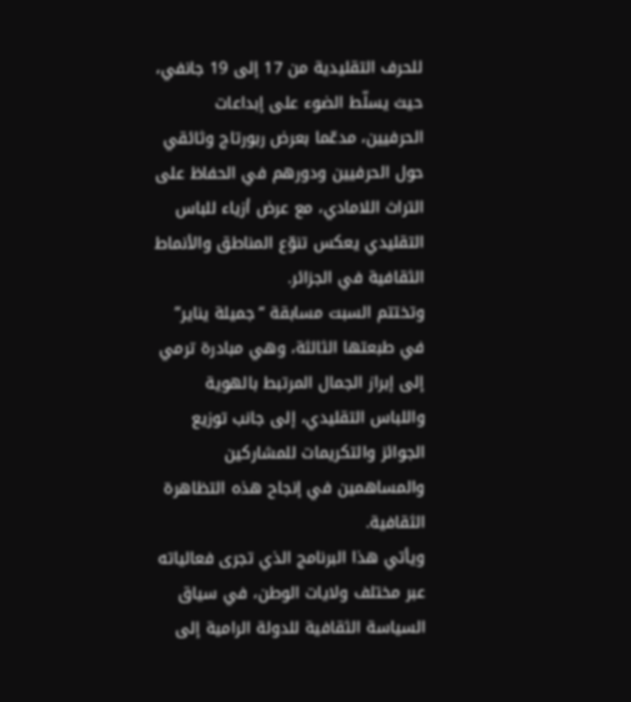للحرف التقليدية من 17 إلى 19 جانفي، حيث يسلّط الضوء على إبداعات الحرفيين، مدعّما بعرض ربورتاج وثائقي حول الحرفيين ودورهم في الحفاظ على التراث اللامادي، مع عرض أزياء للباس التقليدي يعكس تنوّع المناطق والأنماط الثقافية في الجزائر.
وتختتم السبت مسابقة “جميلة يناير” في طبعتها الثالثة، وهي مبادرة ترمي إلى إبراز الجمال المرتبط بالهوية واللباس التقليدي، إلى جانب توزيع الجوائز والتكريمات للمشاركين والمساهمين في إنجاح هذه التظاهرة الثقافية.
ويأتي هذا البرنامج الذي تجرى فعالياته عبر مختلف ولايات الوطن، في سياق السياسة الثقافية للدولة الرامية إلى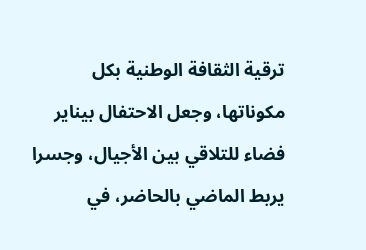ترقية الثقافة الوطنية بكل مكوناتها، وجعل الاحتفال بيناير فضاء للتلاقي بين الأجيال، وجسرا يربط الماضي بالحاضر، في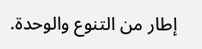إطار من التنوع والوحدة.